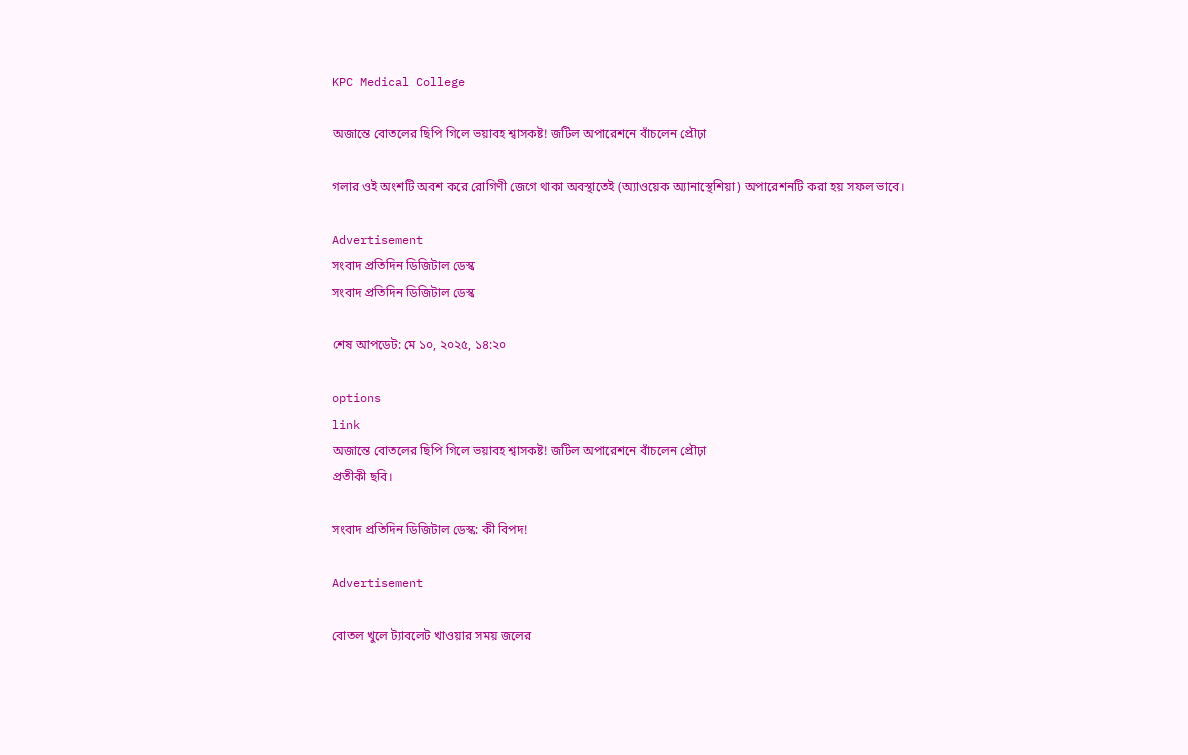KPC Medical College

অজান্তে বোতলের ছিপি গিলে ভয়াবহ শ্বাসকষ্ট! জটিল অপারেশনে বাঁচলেন প্রৌঢ়া

গলার ওই অংশটি অবশ করে রোগিণী জেগে থাকা অবস্থাতেই (অ্যাওয়েক অ্যানাস্থেশিয়া) অপারেশনটি করা হয় সফল ভাবে।

Advertisement
সংবাদ প্রতিদিন ডিজিটাল ডেস্ক
সংবাদ প্রতিদিন ডিজিটাল ডেস্ক

শেষ আপডেট: মে ১০, ২০২৫, ১৪:২০

options
link
অজান্তে বোতলের ছিপি গিলে ভয়াবহ শ্বাসকষ্ট! জটিল অপারেশনে বাঁচলেন প্রৌঢ়া
প্রতীকী ছবি।

সংবাদ প্রতিদিন ডিজিটাল ডেস্ক: কী বিপদ!

Advertisement

বোতল খুলে ট্যাবলেট খাওয়ার সময় জলের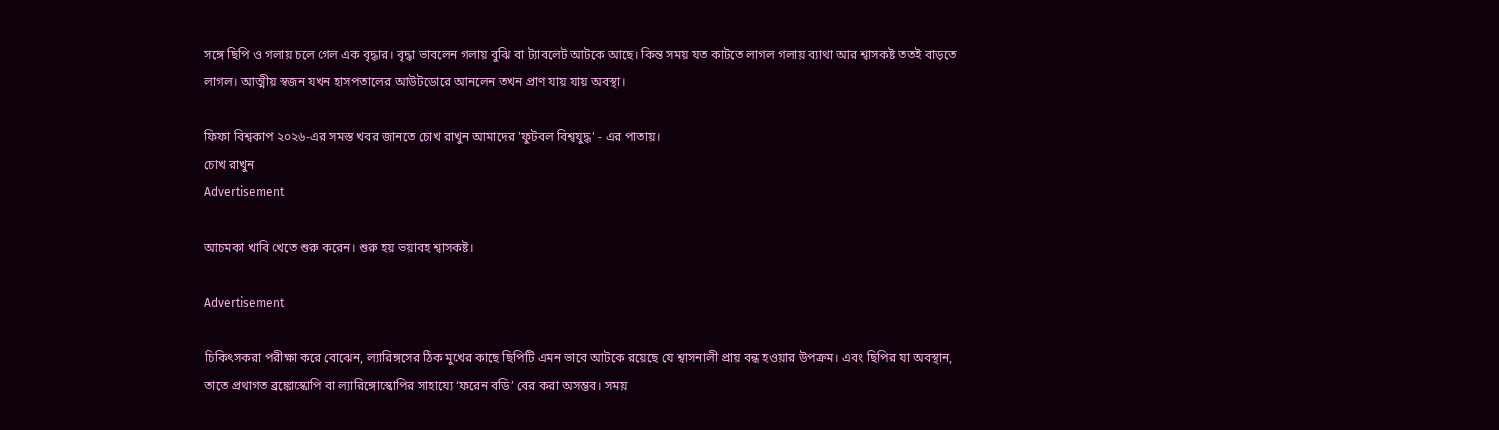সঙ্গে ছিপি ও গলায় চলে গেল এক বৃদ্ধার। বৃদ্ধা ভাবলেন গলায় বুঝি বা ট্যাবলেট আটকে আছে। কিন্ত সময় যত কাটতে লাগল গলায় ব্যাথা আর শ্বাসকষ্ট ততই বাড়তে লাগল। আত্মীয় স্বজন যখন হাসপতালের আউটডোরে আনলেন তখন প্রাণ যায় যায় অবস্থা।

ফিফা বিশ্বকাপ ২০২৬-এর সমস্ত খবর জানতে চোখ রাখুন আমাদের 'ফুটবল বিশ্বযুদ্ধ' - এর পাতায়।
চোখ রাখুন
Advertisement

আচমকা খাবি খেতে শুরু করেন। শুরু হয় ভয়াবহ শ্বাসকষ্ট।

Advertisement

চিকিৎসকরা পরীক্ষা করে বোঝেন, ল্যারিঙ্গসের ঠিক মুখের কাছে ছিপিটি এমন ভাবে আটকে রয়েছে যে শ্বাসনালী প্রায় বন্ধ হওয়ার উপক্রম। এবং ছিপির যা অবস্থান, তাতে প্রথাগত ব্রঙ্কোস্কোপি বা ল্যারিঙ্গোস্কোপির সাহায্যে ‘ফরেন বডি’ বের করা অসম্ভব। সময়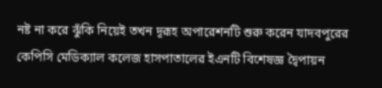নষ্ট না করে ঝুঁকি নিয়েই তখন দূরূহ অপারেশনটি শুরু করেন যাদবপুরের কেপিসি মেডিক্যাল কলেজ হাসপাতালের ইএনটি বিশেষজ্ঞ দ্বৈপায়ন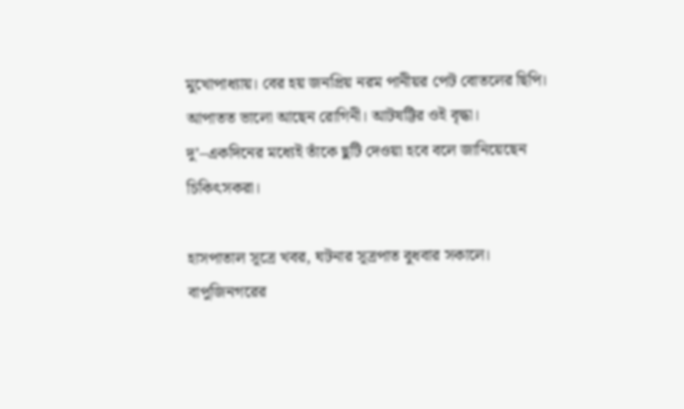মুখোপাধ্যায়। বের হয় জনপ্রিয় নরম পানীয়র পেট বোতলের ছিপি। আপাতত ভালো আছেন রোগিনী। আটষট্টির ওই বৃদ্ধা। দু’–একদিনের মধ্যেই তাঁকে ছুটি দেওয়া হবে বলে জানিয়েছেন চিকিৎসকরা।

হাসপাতাল সূত্রে খবর, ঘটনার সূত্রপাত বুধবার সকালে। বাপুজিনগরের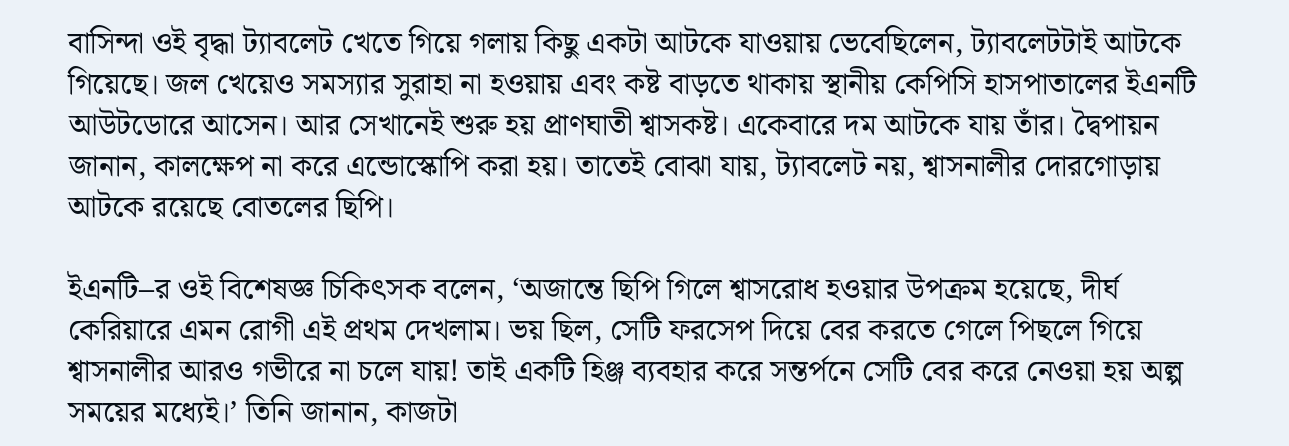বাসিন্দা ওই বৃদ্ধা ট্যাবলেট খেতে গিয়ে গলায় কিছু একটা আটকে যাওয়ায় ভেবেছিলেন, ট্যাবলেটটাই আটকে গিয়েছে। জল খেয়েও সমস্যার সুরাহা না হওয়ায় এবং কষ্ট বাড়তে থাকায় স্থানীয় কেপিসি হাসপাতালের ইএনটি আউটডোরে আসেন। আর সেখানেই শুরু হয় প্রাণঘাতী শ্বাসকষ্ট। একেবারে দম আটকে যায় তাঁর। দ্বৈপায়ন জানান, কালক্ষেপ না করে এন্ডোস্কোপি করা হয়। তাতেই বোঝা যায়, ট্যাবলেট নয়, শ্বাসনালীর দোরগোড়ায় আটকে রয়েছে বোতলের ছিপি।

ইএনটি–র ওই বিশেষজ্ঞ চিকিৎসক বলেন, ‘অজান্তে ছিপি গিলে শ্বাসরোধ হওয়ার উপক্রম হয়েছে, দীর্ঘ কেরিয়ারে এমন রোগী এই প্রথম দেখলাম। ভয় ছিল, সেটি ফরসেপ দিয়ে বের করতে গেলে পিছলে গিয়ে শ্বাসনালীর আরও গভীরে না চলে যায়! তাই একটি হিঞ্জ ব্যবহার করে সন্তর্পনে সেটি বের করে নেওয়া হয় অল্প সময়ের মধ্যেই।’ তিনি জানান, কাজটা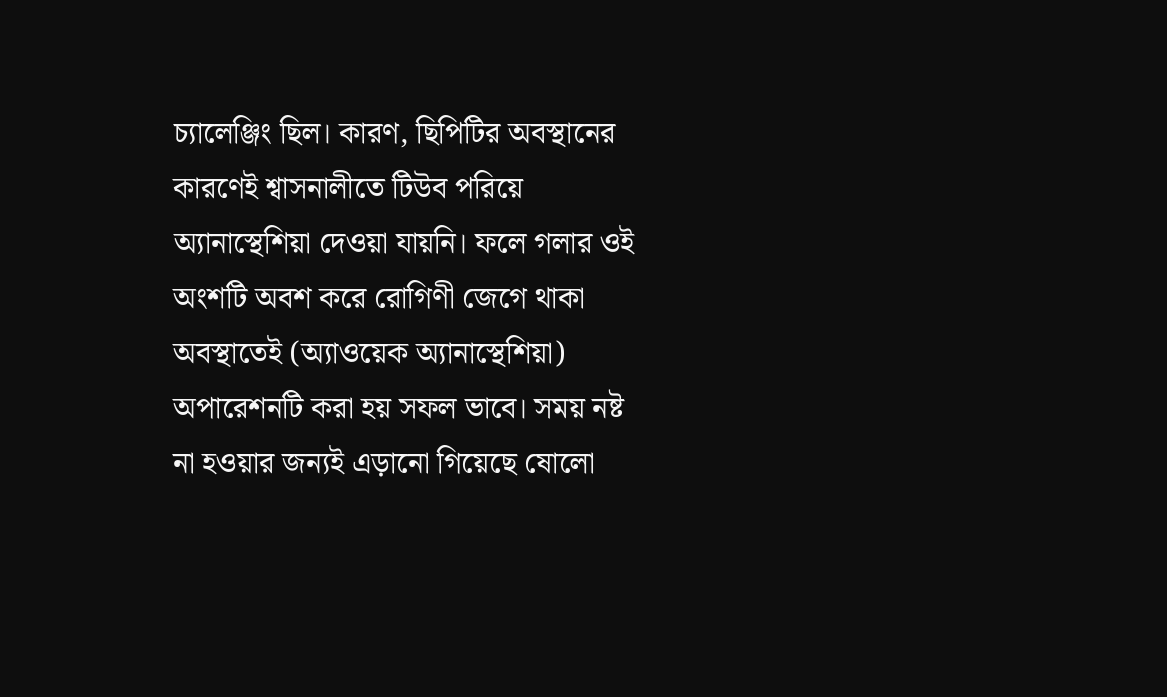চ্যালেঞ্জিং ছিল। কারণ, ছিপিটির অবস্থানের কারণেই শ্বাসনালীতে টিউব পরিয়ে অ্যানাস্থেশিয়া দেওয়া যায়নি। ফলে গলার ওই অংশটি অবশ করে রোগিণী জেগে থাকা অবস্থাতেই (অ্যাওয়েক অ্যানাস্থেশিয়া) অপারেশনটি করা হয় সফল ভাবে। সময় নষ্ট না হওয়ার জন্যই এড়ানো গিয়েছে ষোলো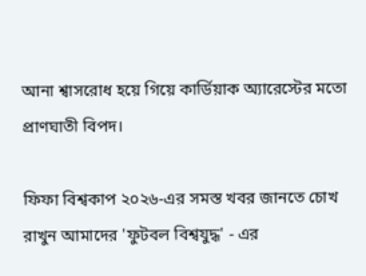আনা শ্বাসরোধ হয়ে গিয়ে কার্ডিয়াক অ্যারেস্টের মতো প্রাণঘাতী বিপদ।

ফিফা বিশ্বকাপ ২০২৬-এর সমস্ত খবর জানতে চোখ রাখুন আমাদের 'ফুটবল বিশ্বযুদ্ধ' - এর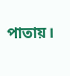পাতায়।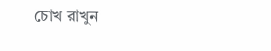চোখ রাখুন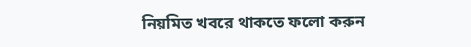নিয়মিত খবরে থাকতে ফলো করুন